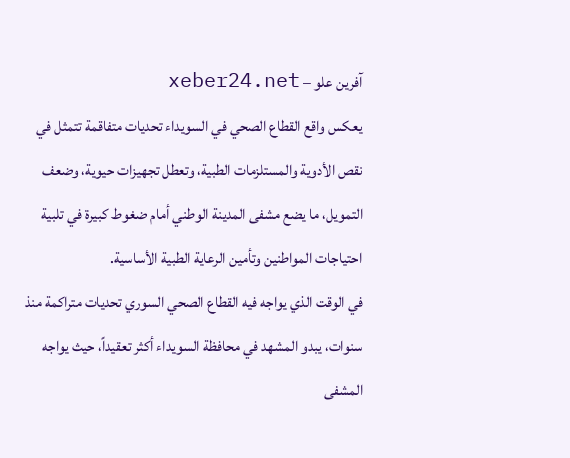آفرين علو – xeber24.net
يعكس واقع القطاع الصحي في السويداء تحديات متفاقمة تتمثل في نقص الأدوية والمستلزمات الطبية، وتعطل تجهيزات حيوية، وضعف التمويل، ما يضع مشفى المدينة الوطني أمام ضغوط كبيرة في تلبية احتياجات المواطنين وتأمين الرعاية الطبية الأساسية.
في الوقت الذي يواجه فيه القطاع الصحي السوري تحديات متراكمة منذ سنوات، يبدو المشهد في محافظة السويداء أكثر تعقيداً، حيث يواجه المشفى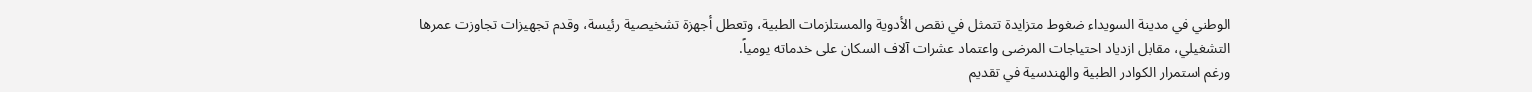الوطني في مدينة السويداء ضغوط متزايدة تتمثل في نقص الأدوية والمستلزمات الطبية، وتعطل أجهزة تشخيصية رئيسة، وقدم تجهيزات تجاوزت عمرها التشغيلي، مقابل ازدياد احتياجات المرضى واعتماد عشرات آلاف السكان على خدماته يومياً.
ورغم استمرار الكوادر الطبية والهندسية في تقديم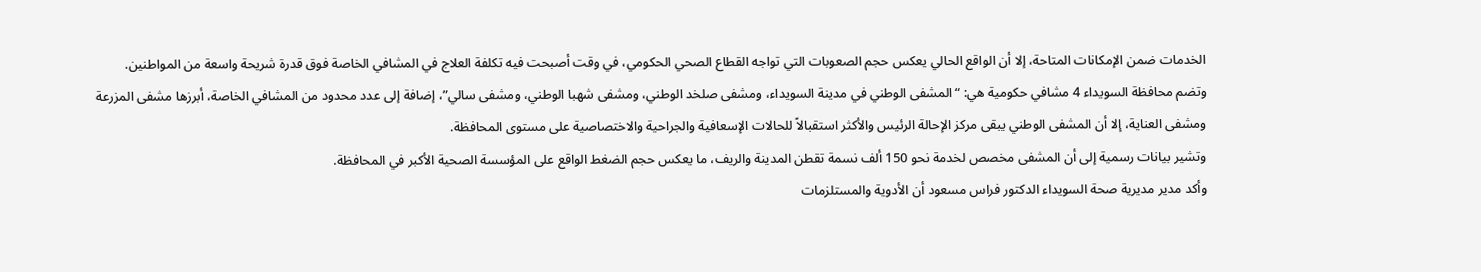الخدمات ضمن الإمكانات المتاحة، إلا أن الواقع الحالي يعكس حجم الصعوبات التي تواجه القطاع الصحي الحكومي، في وقت أصبحت فيه تكلفة العلاج في المشافي الخاصة فوق قدرة شريحة واسعة من المواطنين.
وتضم محافظة السويداء 4 مشافي حكومية هي: “المشفى الوطني في مدينة السويداء، ومشفى صلخد الوطني، ومشفى شهبا الوطني، ومشفى سالي”، إضافة إلى عدد محدود من المشافي الخاصة، أبرزها مشفى المزرعة ومشفى العناية، إلا أن المشفى الوطني يبقى مركز الإحالة الرئيس والأكثر استقبالاً للحالات الإسعافية والجراحية والاختصاصية على مستوى المحافظة.
وتشير بيانات رسمية إلى أن المشفى مخصص لخدمة نحو 150 ألف نسمة تقطن المدينة والريف، ما يعكس حجم الضغط الواقع على المؤسسة الصحية الأكبر في المحافظة.
وأكد مدير مديرية صحة السويداء الدكتور فراس مسعود أن الأدوية والمستلزمات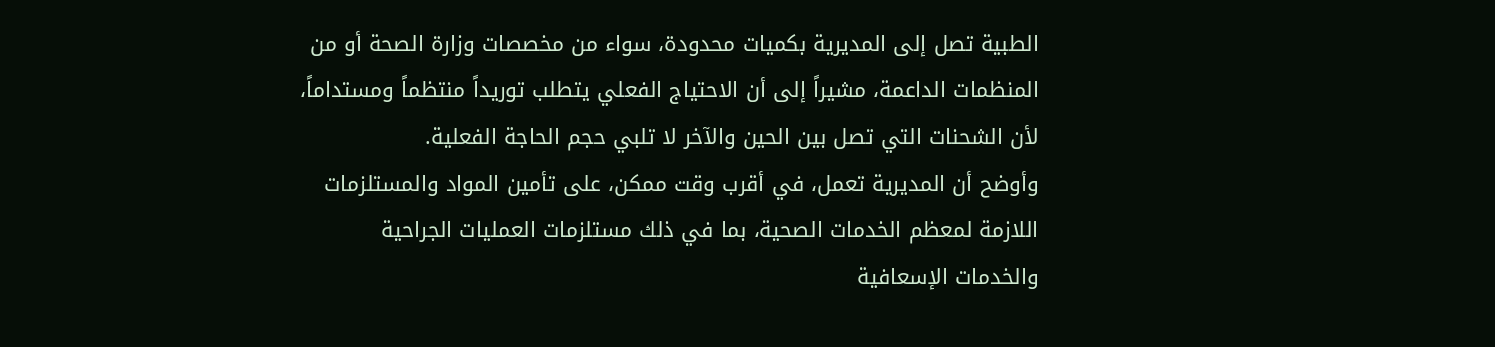الطبية تصل إلى المديرية بكميات محدودة، سواء من مخصصات وزارة الصحة أو من المنظمات الداعمة، مشيراً إلى أن الاحتياج الفعلي يتطلب توريداً منتظماً ومستداماً، لأن الشحنات التي تصل بين الحين والآخر لا تلبي حجم الحاجة الفعلية.
وأوضح أن المديرية تعمل، في أقرب وقت ممكن، على تأمين المواد والمستلزمات اللازمة لمعظم الخدمات الصحية، بما في ذلك مستلزمات العمليات الجراحية والخدمات الإسعافية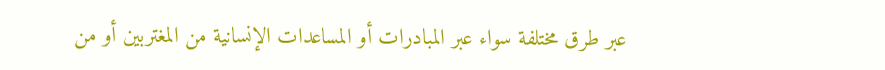عبر طرق مختلفة سواء عبر المبادرات أو المساعدات الإنسانية من المغتربين أو من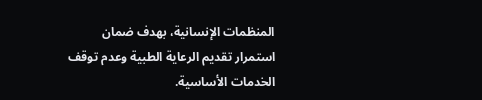المنظمات الإنسانية، بهدف ضمان استمرار تقديم الرعاية الطبية وعدم توقف الخدمات الأساسية.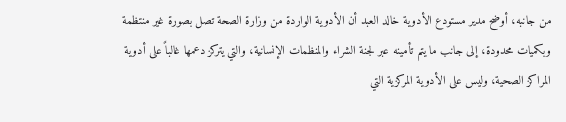من جانبه، أوضح مدير مستودع الأدوية خالد العبد أن الأدوية الواردة من وزارة الصحة تصل بصورة غير منتظمة وبكميات محدودة، إلى جانب ما يتم تأمينه عبر لجنة الشراء والمنظمات الإنسانية، والتي يتركز دعمها غالباً على أدوية المراكز الصحية، وليس على الأدوية المركزية التي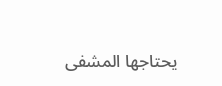يحتاجها المشفى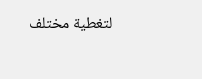لتغطية مختلف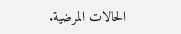الحالات المرضية.